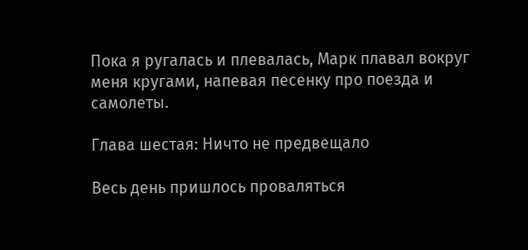Пока я ругалась и плевалась, Марк плавал вокруг меня кругами, напевая песенку про поезда и самолеты.

Глава шестая: Ничто не предвещало

Весь день пришлось проваляться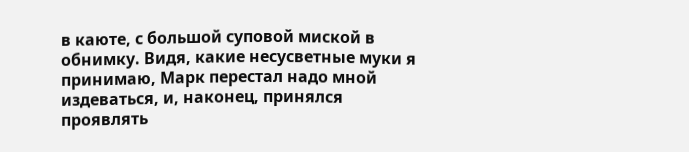в каюте, с большой суповой миской в обнимку. Видя, какие несусветные муки я принимаю, Марк перестал надо мной издеваться, и, наконец, принялся проявлять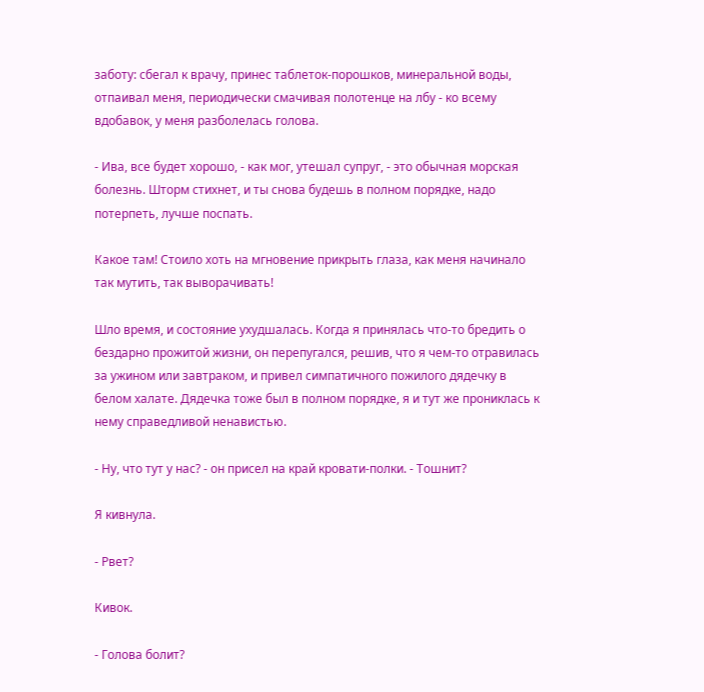заботу: сбегал к врачу, принес таблеток-порошков, минеральной воды, отпаивал меня, периодически смачивая полотенце на лбу - ко всему вдобавок, у меня разболелась голова.

- Ива, все будет хорошо, - как мог, утешал супруг, - это обычная морская болезнь. Шторм стихнет, и ты снова будешь в полном порядке, надо потерпеть, лучше поспать.

Какое там! Стоило хоть на мгновение прикрыть глаза, как меня начинало так мутить, так выворачивать!

Шло время, и состояние ухудшалась. Когда я принялась что-то бредить о бездарно прожитой жизни, он перепугался, решив, что я чем-то отравилась за ужином или завтраком, и привел симпатичного пожилого дядечку в белом халате. Дядечка тоже был в полном порядке, я и тут же прониклась к нему справедливой ненавистью.

- Ну, что тут у нас? - он присел на край кровати-полки. - Тошнит?

Я кивнула.

- Рвет?

Кивок.

- Голова болит?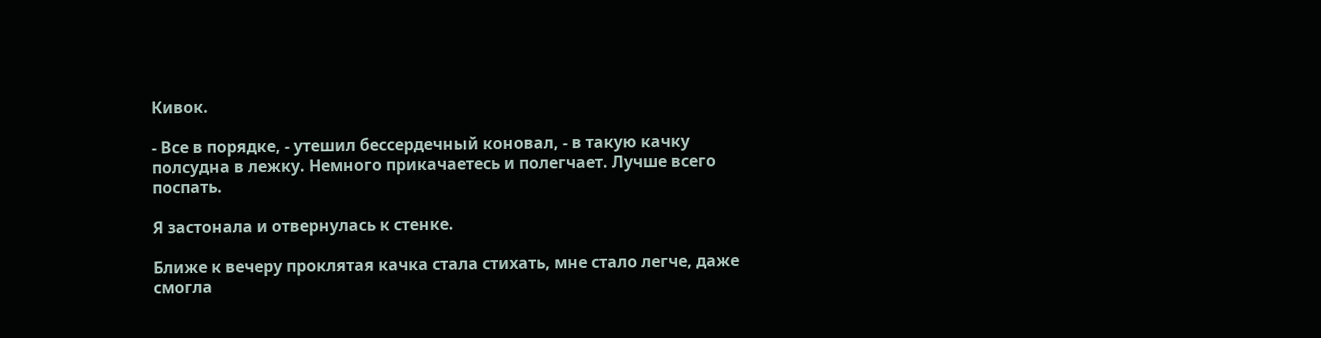Кивок.

- Все в порядке, - утешил бессердечный коновал, - в такую качку полсудна в лежку. Немного прикачаетесь и полегчает. Лучше всего поспать.

Я застонала и отвернулась к стенке.

Ближе к вечеру проклятая качка стала стихать, мне стало легче, даже смогла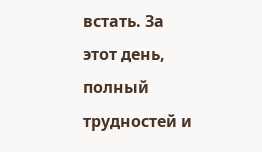встать. За этот день, полный трудностей и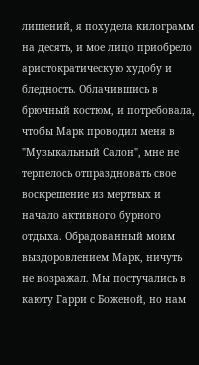лишений, я похудела килограмм на десять, и мое лицо приобрело аристократическую худобу и бледность. Облачившись в брючный костюм, и потребовала, чтобы Марк проводил меня в "Музыкальный Салон", мне не терпелось отпраздновать свое воскрешение из мертвых и начало активного бурного отдыха. Обрадованный моим выздоровлением Марк, ничуть не возражал. Мы постучались в каюту Гарри с Боженой, но нам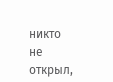никто не открыл,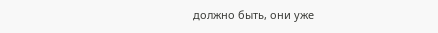должно быть, они уже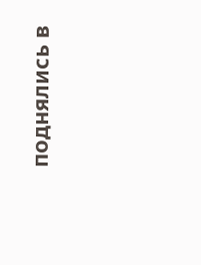поднялись в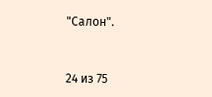"Салон".



24 из 75